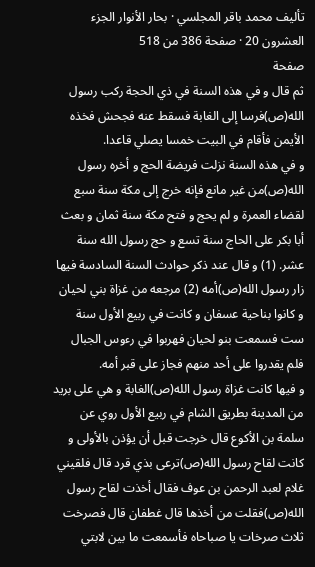تأليف محمد باقر المجلسي · بحار الأنوار الجزء العشرون 20 · صفحة 386 من 518
صفحة
ثم قال و في هذه السنة في ذي الحجة ركب رسول الله(ص)فرسا إلى الغابة فسقط عنه فجحش فخذه الأيمن فأقام في البيت خمسا يصلي قاعدا.
و في هذه السنة نزلت فريضة الحج و أخره رسول الله(ص)من غير مانع فإنه خرج إلى مكة سنة سبع لقضاء العمرة و لم يحج و فتح مكة سنة ثمان و بعث أبا بكر على الحاج سنة تسع و حج رسول الله سنة عشر. (1) و قال عند ذكر حوادث السنة السادسة فيها زار رسول الله(ص)أمه (2) مرجعه من غزاة بني لحيان و كانوا بناحية عسفان و كانت في ربيع الأول سنة ست فسمعت بنو لحيان فهربوا في رءوس الجبال فلم يقدروا على أحد منهم فجاز على قبر أمه.
و فيها كانت غزاة رسول الله(ص)الغابة و هي على بريد من المدينة بطريق الشام في ربيع الأول روي عن سلمة بن الأكوع قال خرجت قبل أن يؤذن بالأولى و كانت لقاح رسول الله(ص)ترعى بذي قرد قال فلقيني غلام لعبد الرحمن بن عوف فقال أخذت لقاح رسول الله(ص)فقلت من أخذها قال غطفان قال فصرخت ثلاث صرخات يا صباحاه فأسمعت ما بين لابتي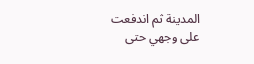المدينة ثم اندفعت على وجهي حتى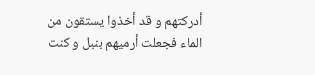أدركتهم و قد أخذوا يستقون من الماء فجعلت أرميهم بنبل و كنت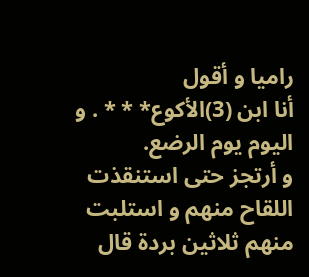راميا و أقول
أنا ابن (3)الأكوع* * * . و اليوم يوم الرضع.
و أرتجز حتى استنقذت اللقاح منهم و استلبت منهم ثلاثين بردة قال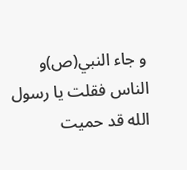و جاء النبي(ص)و الناس فقلت يا رسول الله قد حميت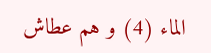الماء (4) و هم عطاش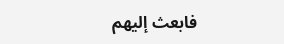فابعث إليهم